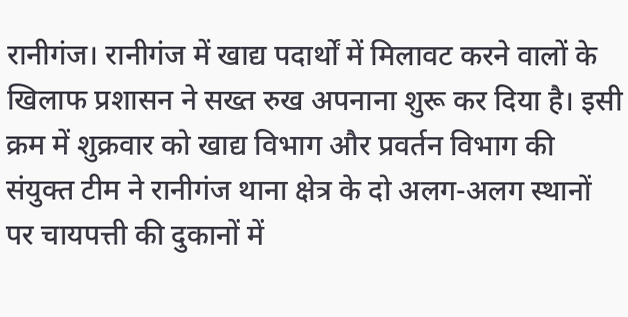रानीगंज। रानीगंज में खाद्य पदार्थों में मिलावट करने वालों के खिलाफ प्रशासन ने सख्त रुख अपनाना शुरू कर दिया है। इसी क्रम में शुक्रवार को खाद्य विभाग और प्रवर्तन विभाग की संयुक्त टीम ने रानीगंज थाना क्षेत्र के दो अलग-अलग स्थानों पर चायपत्ती की दुकानों में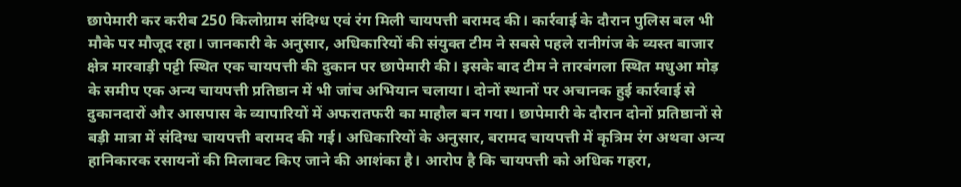छापेमारी कर करीब 250 किलोग्राम संदिग्ध एवं रंग मिली चायपत्ती बरामद की। कार्रवाई के दौरान पुलिस बल भी मौके पर मौजूद रहा। जानकारी के अनुसार, अधिकारियों की संयुक्त टीम ने सबसे पहले रानीगंज के व्यस्त बाजार क्षेत्र मारवाड़ी पट्टी स्थित एक चायपत्ती की दुकान पर छापेमारी की। इसके बाद टीम ने तारबंगला स्थित मधुआ मोड़ के समीप एक अन्य चायपत्ती प्रतिष्ठान में भी जांच अभियान चलाया। दोनों स्थानों पर अचानक हुई कार्रवाई से दुकानदारों और आसपास के व्यापारियों में अफरातफरी का माहौल बन गया। छापेमारी के दौरान दोनों प्रतिष्ठानों से बड़ी मात्रा में संदिग्ध चायपत्ती बरामद की गई। अधिकारियों के अनुसार, बरामद चायपत्ती में कृत्रिम रंग अथवा अन्य हानिकारक रसायनों की मिलावट किए जाने की आशंका है। आरोप है कि चायपत्ती को अधिक गहरा,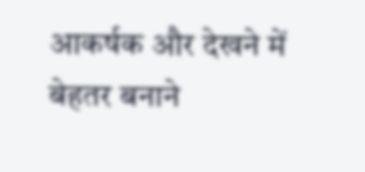आकर्षक और देखने में बेहतर बनाने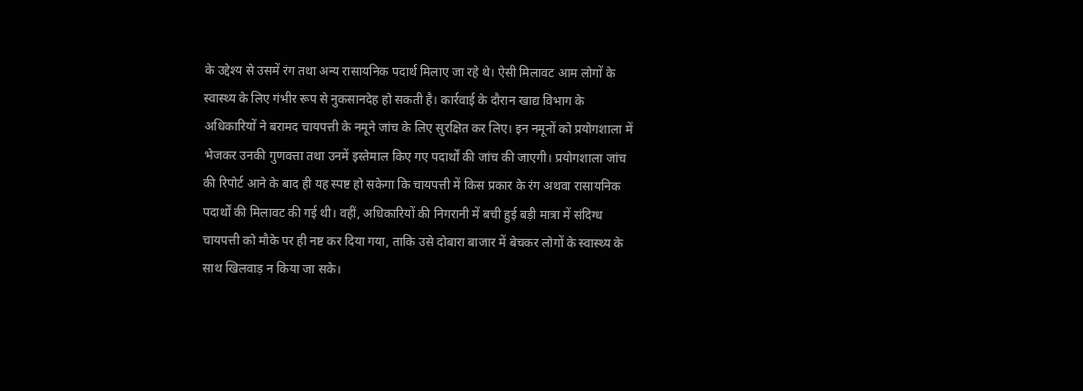के उद्देश्य से उसमें रंग तथा अन्य रासायनिक पदार्थ मिलाए जा रहे थे। ऐसी मिलावट आम लोगों के स्वास्थ्य के लिए गंभीर रूप से नुकसानदेह हो सकती है। कार्रवाई के दौरान खाद्य विभाग के अधिकारियों ने बरामद चायपत्ती के नमूने जांच के लिए सुरक्षित कर लिए। इन नमूनों को प्रयोगशाला में भेजकर उनकी गुणवत्ता तथा उनमें इस्तेमाल किए गए पदार्थों की जांच की जाएगी। प्रयोगशाला जांच की रिपोर्ट आने के बाद ही यह स्पष्ट हो सकेगा कि चायपत्ती में किस प्रकार के रंग अथवा रासायनिक पदार्थों की मिलावट की गई थी। वहीं, अधिकारियों की निगरानी में बची हुई बड़ी मात्रा में संदिग्ध चायपत्ती को मौके पर ही नष्ट कर दिया गया, ताकि उसे दोबारा बाजार में बेचकर लोगों के स्वास्थ्य के साथ खिलवाड़ न किया जा सके।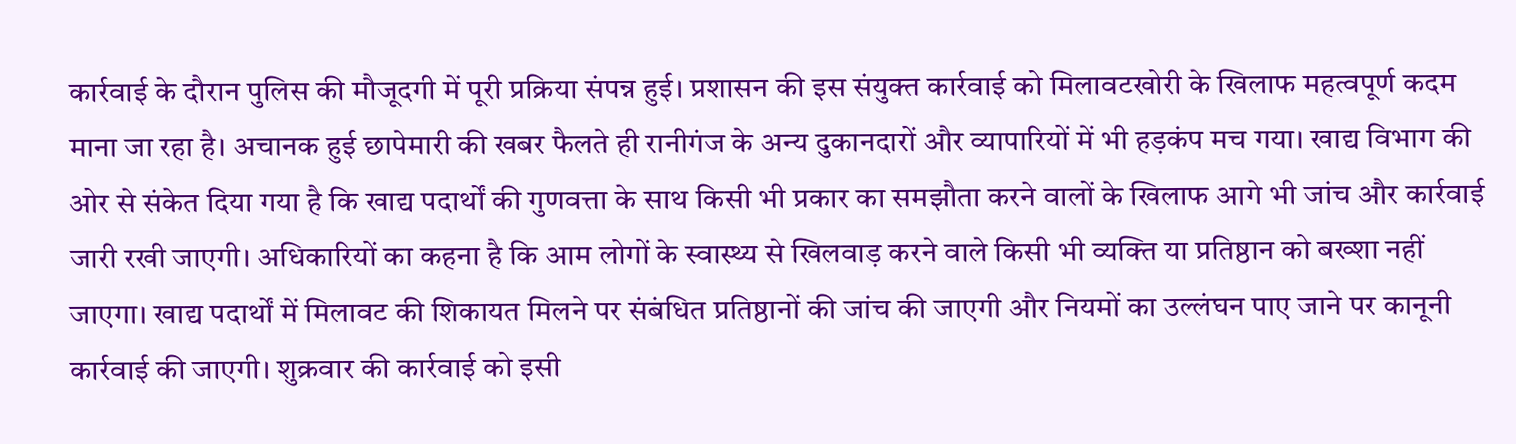कार्रवाई के दौरान पुलिस की मौजूदगी में पूरी प्रक्रिया संपन्न हुई। प्रशासन की इस संयुक्त कार्रवाई को मिलावटखोरी के खिलाफ महत्वपूर्ण कदम माना जा रहा है। अचानक हुई छापेमारी की खबर फैलते ही रानीगंज के अन्य दुकानदारों और व्यापारियों में भी हड़कंप मच गया। खाद्य विभाग की ओर से संकेत दिया गया है कि खाद्य पदार्थों की गुणवत्ता के साथ किसी भी प्रकार का समझौता करने वालों के खिलाफ आगे भी जांच और कार्रवाई जारी रखी जाएगी। अधिकारियों का कहना है कि आम लोगों के स्वास्थ्य से खिलवाड़ करने वाले किसी भी व्यक्ति या प्रतिष्ठान को बख्शा नहीं जाएगा। खाद्य पदार्थों में मिलावट की शिकायत मिलने पर संबंधित प्रतिष्ठानों की जांच की जाएगी और नियमों का उल्लंघन पाए जाने पर कानूनी कार्रवाई की जाएगी। शुक्रवार की कार्रवाई को इसी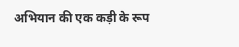अभियान की एक कड़ी के रूप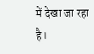में देखा जा रहा है।